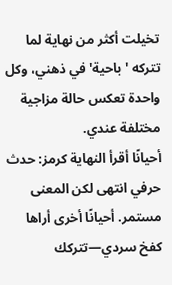تخيلت أكثر من نهاية لما تتركه 'باحية' في ذهني، وكل واحدة تعكس حالة مزاجية مختلفة عندي.
أحيانًا أقرأ النهاية كرمز: حدث حرفي انتهى لكن المعنى مستمر. أحيانًا أخرى أراها كفخ سردي—تتركك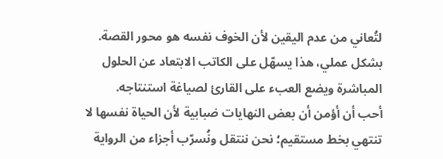لتُعاني من عدم اليقين لأن الخوف نفسه هو محور القصة. بشكل عملي، هذا يسهّل على الكاتب الابتعاد عن الحلول المباشرة ويضع العبء على القارئ لصياغة استنتاجه.
أحب أن أؤمن أن بعض النهايات ضبابية لأن الحياة نفسها لا تنتهي بخط مستقيم؛ نحن ننتقل ونُسرّب أجزاء من الرواية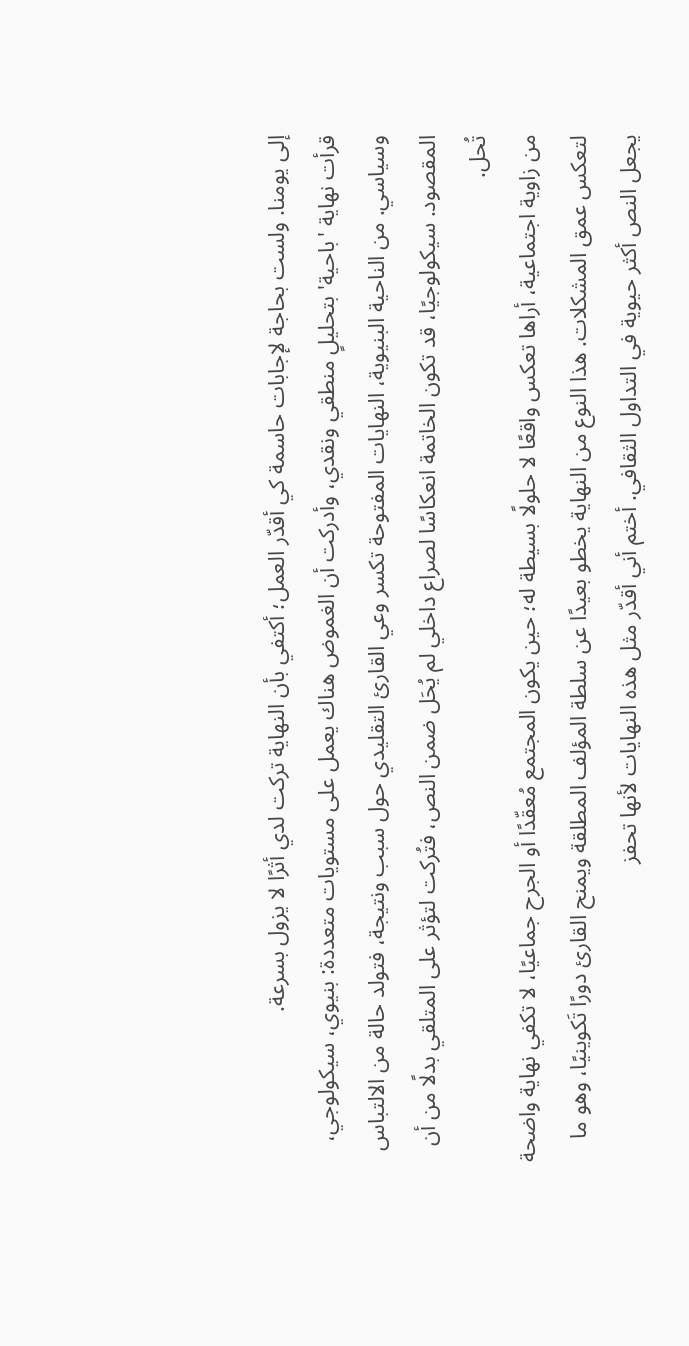إلى يومنا. ولست بحاجة لإجابات حاسمة كي أقدّر العمل؛ أكتفي بأن النهاية تركت لدي أثرًا لا يزول بسرعة.
قرأت نهاية 'باحية' بتحليلٍ منطقي ونقدي، وأدركت أن الغموض هناك يعمل على مستويات متعددة: بنيوي، سيكولوجي، وسياسي. من الناحية البنيوية، النهايات المفتوحة تكسر وعي القارئ التقليدي حول سبب ونتيجة، فتولد حالة من الالتباس المقصود. سيكولوجيًا، قد تكون الخاتمة انعكاسًا لصراع داخلي لم يُحَل ضمن النص، فتُركت لتؤثر على المتلقي بدلًا من أن تُحل.
من زاوية اجتماعية، أراها تعكس واقعًا لا حلولًا بسيطة له؛ حين يكون المجتمع مُعقّدًا أو الجرح جماعيًا، لا تكفي نهاية واضحة لتعكس عمق المشكلات. هذا النوع من النهاية يخطو بعيدًا عن سلطة المؤلف المطلقة ويمنح القارئ دورًا تَكوينيًا، وهو ما يجعل النص أكثر حيوية في التداول الثقافي. أختم أني أقدّر مثل هذه النهايات لأنها تحفز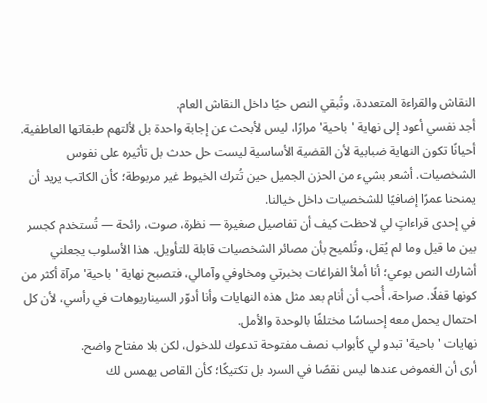النقاش والقراءة المتعددة، وتُبقي النص حيًا داخل النقاش العام.
أجد نفسي أعود إلى نهاية 'باحية' مرارًا، ليس لأبحث عن إجابة واحدة بل لألتهم طبقاتها العاطفية. أحيانًا تكون النهاية ضبابية لأن القضية الأساسية ليست حل حدث بل تأثيره على نفوس الشخصيات. أشعر بشيء من الحزن الجميل حين تُترك الخيوط غير مربوطة؛ كأن الكاتب يريد أن يمنحنا عمرًا إضافيًا للشخصيات داخل خيالنا.
في إحدى قراءاتٍ لي لاحظت كيف أن تفاصيل صغيرة — نظرة، صوت، رائحة — تُستخدم كجسر بين ما قيل وما لم يُقل، وتُلميح بأن مصائر الشخصيات قابلة للتأويل. هذا الأسلوب يجعلني أشارك النص بوعي؛ أنا أملأ الفراغات بخبرتي ومخاوفي وآمالي، فتصبح نهاية 'باحية' مرآة أكثر من كونها قفلًا. صراحة، أُحب أن أنام بعد مثل هذه النهايات وأنا أدوّر السيناريوهات في رأسي، لأن كل احتمال يحمل معه إحساسًا مختلفًا بالوحدة والأمل.
نهايات 'باحية' تبدو لي كأبواب نصف مفتوحة تدعوك للدخول، لكن بلا مفتاح واضح.
أرى أن الغموض عندها ليس نقصًا في السرد بل تكتيكًا؛ كأن القاص يهمس لك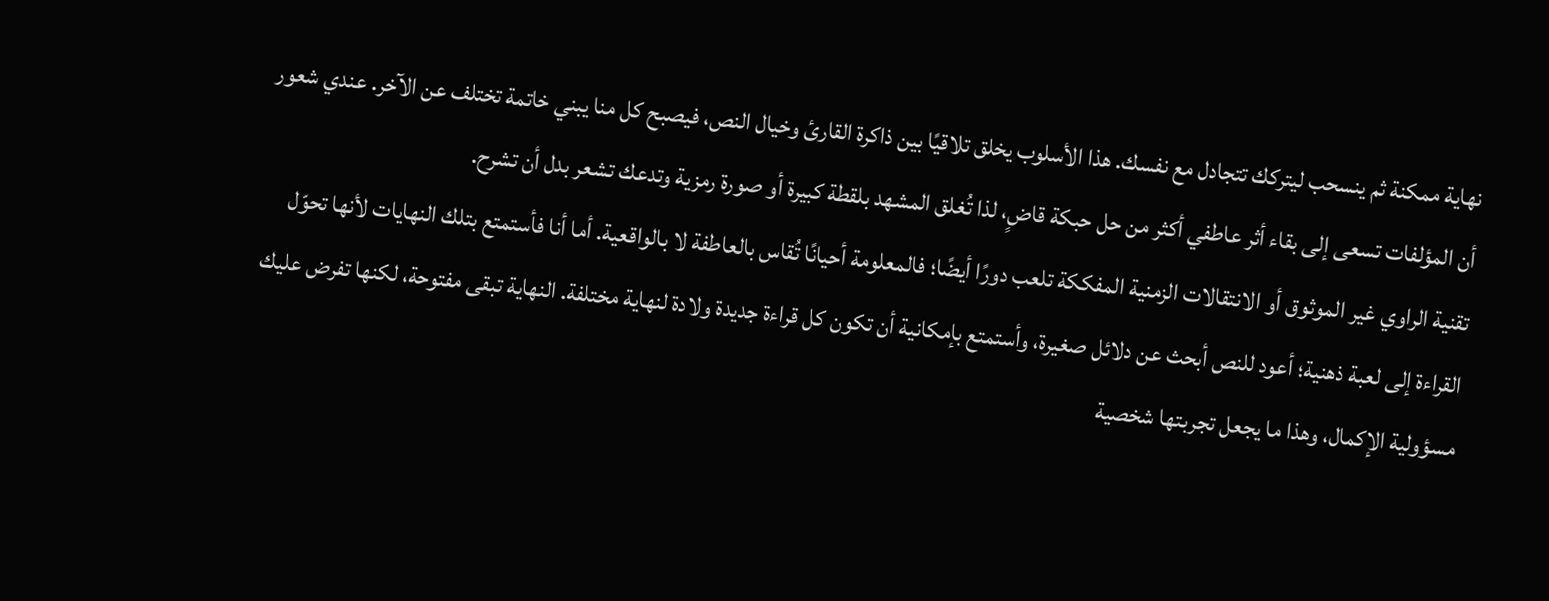نهاية ممكنة ثم ينسحب ليتركك تتجادل مع نفسك. هذا الأسلوب يخلق تلاقيًا بين ذاكرة القارئ وخيال النص، فيصبح كل منا يبني خاتمة تختلف عن الآخر. عندي شعور أن المؤلفات تسعى إلى بقاء أثر عاطفي أكثر من حل حبكة قاضٍ، لذا تُغلق المشهد بلقطة كبيرة أو صورة رمزية وتدعك تشعر بدل أن تشرح.
تقنية الراوي غير الموثوق أو الانتقالات الزمنية المفككة تلعب دورًا أيضًا؛ فالمعلومة أحيانًا تُقاس بالعاطفة لا بالواقعية. أما أنا فأستمتع بتلك النهايات لأنها تحوّل القراءة إلى لعبة ذهنية؛ أعود للنص أبحث عن دلائل صغيرة، وأستمتع بإمكانية أن تكون كل قراءة جديدة ولادة لنهاية مختلفة. النهاية تبقى مفتوحة، لكنها تفرض عليك مسؤولية الإكمال، وهذا ما يجعل تجربتها شخصية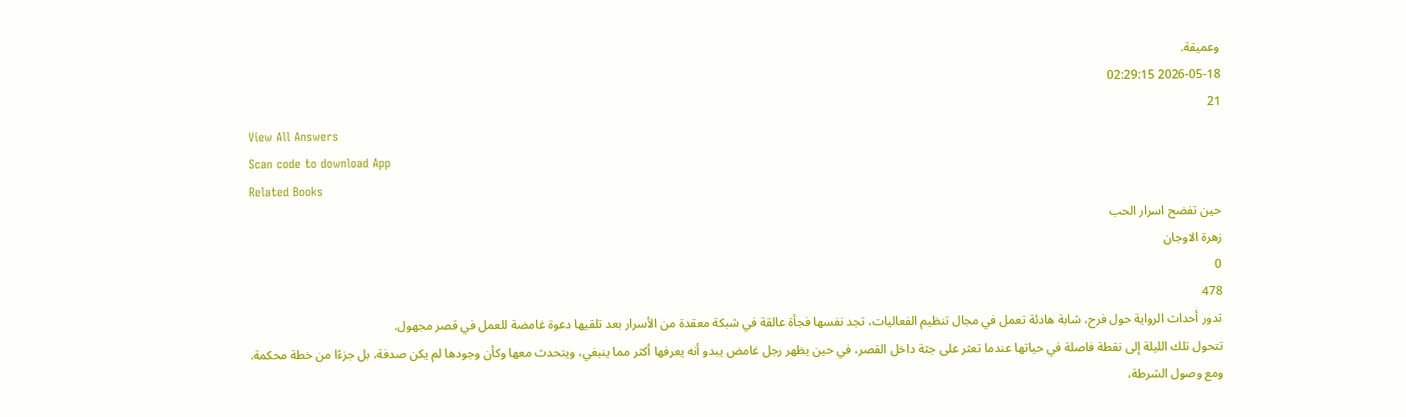وعميقة.
2026-05-18 02:29:15
21
View All Answers
Scan code to download App
Related Books
حين تفضح اسرار الحب
زهرة الاوجان
0
478
تدور أحداث الرواية حول فرح، شابة هادئة تعمل في مجال تنظيم الفعاليات، تجد نفسها فجأة عالقة في شبكة معقدة من الأسرار بعد تلقيها دعوة غامضة للعمل في قصر مجهول.
تتحول تلك الليلة إلى نقطة فاصلة في حياتها عندما تعثر على جثة داخل القصر، في حين يظهر رجل غامض يبدو أنه يعرفها أكثر مما ينبغي، ويتحدث معها وكأن وجودها لم يكن صدفة، بل جزءًا من خطة محكمة.
ومع وصول الشرطة،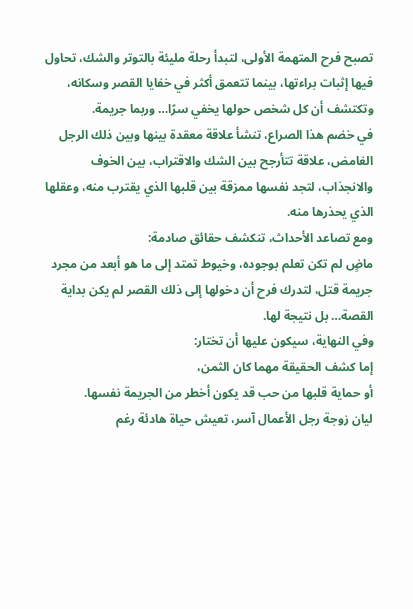تصبح فرح المتهمة الأولى، لتبدأ رحلة مليئة بالتوتر والشك، تحاول فيها إثبات براءتها، بينما تتعمق أكثر في خفايا القصر وسكانه، وتكتشف أن كل شخص حولها يخفي سرًا… وربما جريمة.
في خضم هذا الصراع، تنشأ علاقة معقدة بينها وبين ذلك الرجل الغامض، علاقة تتأرجح بين الشك والاقتراب، بين الخوف والانجذاب، لتجد نفسها ممزقة بين قلبها الذي يقترب منه، وعقلها الذي يحذرها منه.
ومع تصاعد الأحداث، تنكشف حقائق صادمة:
ماضٍ لم تكن تعلم بوجوده، وخيوط تمتد إلى ما هو أبعد من مجرد جريمة قتل، لتدرك فرح أن دخولها إلى ذلك القصر لم يكن بداية القصة… بل نتيجة لها.
وفي النهاية، سيكون عليها أن تختار:
إما كشف الحقيقة مهما كان الثمن،
أو حماية قلبها من حب قد يكون أخطر من الجريمة نفسها.
ليان زوجة رجل الأعمال آسر، تعيش حياة هادئة رغم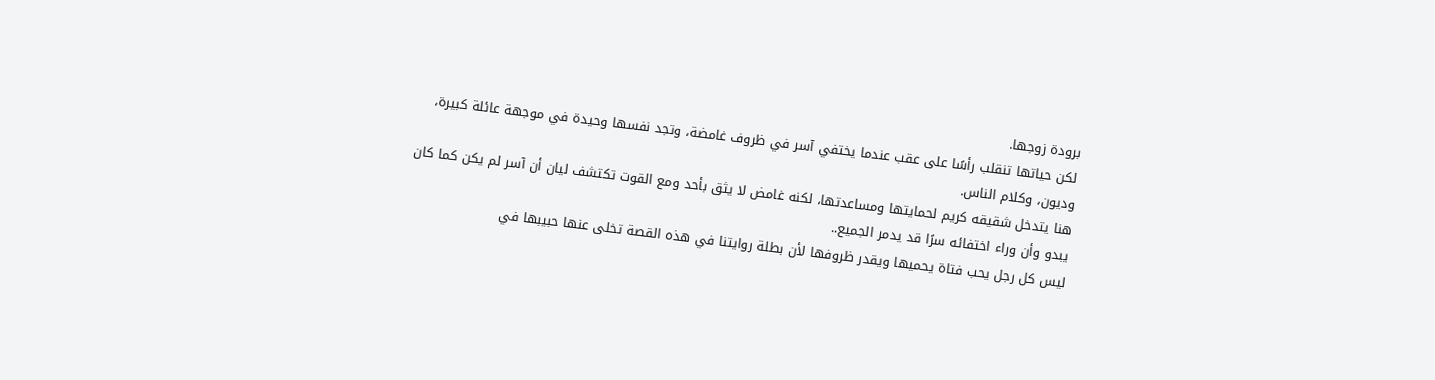برودة زوجها.
لكن حياتها تنقلب رأسًا على عقب عندما يختفي آسر في ظروف غامضة، وتجد نفسها وحيدة في موجهة عائلة كبيرة، وديون، وكلام الناس.
هنا يتدخل شقيقه كريم لحمايتها ومساعدتها، لكنه غامض لا يثق بأحد ومع القوت تكتشف ليان أن آسر لم يكن كما كان يبدو وأن وراء اختفائه سرًا قد يدمر الجميع..
ليس كل رجل يحب فتاة يحميها ويقدر ظروفها لأن بطلة روايتنا في هذه القصة تخلى عنها حبيبها في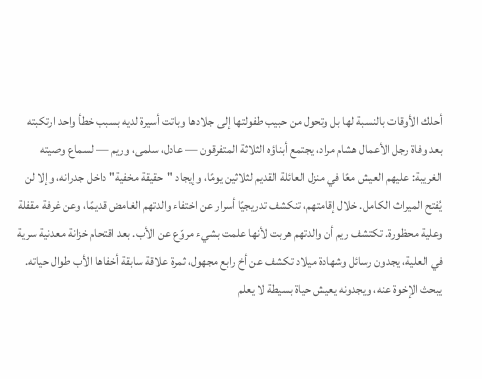أحلك الأوقات بالنسبة لها بل وتحول من حبيب طفولتها إلى جلادها وباتت أسيرة لديه بسبب خطأ واحد ارتكبته
بعد وفاة رجل الأعمال هشام مراد، يجتمع أبناؤه الثلاثة المتفرقون — عادل، سلمى، وريم — لسماع وصيته الغريبة: عليهم العيش معًا في منزل العائلة القديم لثلاثين يومًا، وإيجاد "حقيقة مخفية" داخل جدرانه، وإلا لن يُفتح الميراث الكامل. خلال إقامتهم، تنكشف تدريجيًا أسرار عن اختفاء والدتهم الغامض قديمًا، وعن غرفة مقفلة وعلية محظورة. تكتشف ريم أن والدتهم هربت لأنها علمت بشيء مروّع عن الأب. بعد اقتحام خزانة معدنية سرية في العلية، يجدون رسائل وشهادة ميلاد تكشف عن أخ رابع مجهول، ثمرة علاقة سابقة أخفاها الأب طوال حياته. يبحث الإخوة عنه، ويجدونه يعيش حياة بسيطة لا يعلم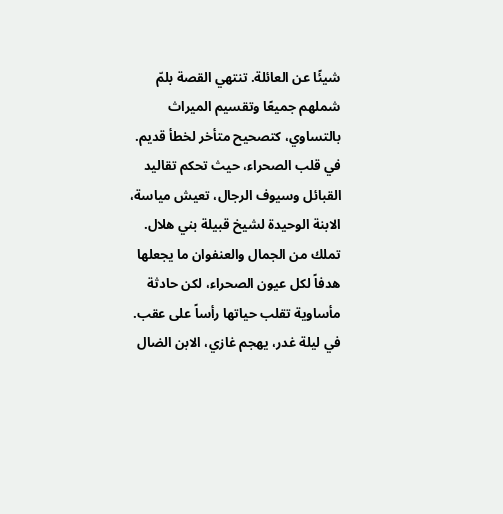شيئًا عن العائلة. تنتهي القصة بلمّ شملهم جميعًا وتقسيم الميراث بالتساوي، كتصحيح متأخر لخطأ قديم.
في قلب الصحراء، حيث تحكم تقاليد القبائل وسيوف الرجال، تعيش مياسة، الابنة الوحيدة لشيخ قبيلة بني هلال. تملك من الجمال والعنفوان ما يجعلها هدفاً لكل عيون الصحراء، لكن حادثة مأساوية تقلب حياتها رأساً على عقب.
في ليلة غدر، يهجم غازي، الابن الضال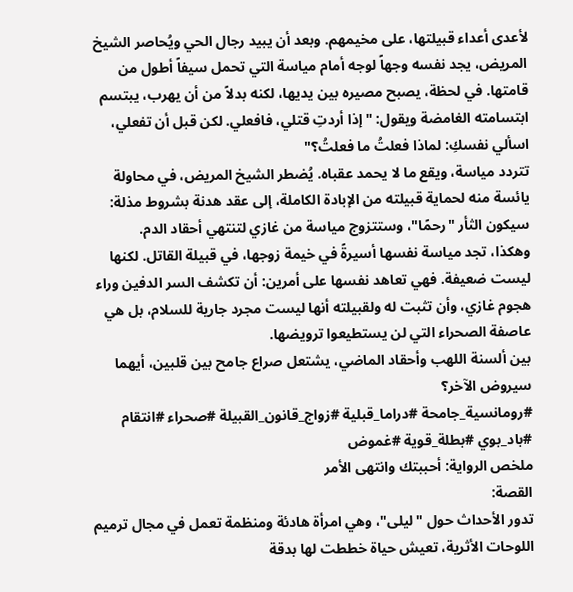لأعدى أعداء قبيلتها، على مخيمهم. وبعد أن يبيد رجال الحي ويُحاصر الشيخ المريض، يجد نفسه وجهاً لوجه أمام مياسة التي تحمل سيفاً أطول من قامتها. في لحظة، يصبح مصيره بين يديها، لكنه بدلاً من أن يهرب، يبتسم ابتسامته الغامضة ويقول: "إذا أردتِ قتلي، فافعلي. لكن قبل أن تفعلي، اسألي نفسكِ: لماذا فعلتُ ما فعلتُ؟"
تتردد مياسة، ويقع ما لا يحمد عقباه. يُضطر الشيخ المريض، في محاولة يائسة منه لحماية قبيلته من الإبادة الكاملة، إلى عقد هدنة بشروط مذلة: سيكون الثأر "رحمًا"، وستتزوج مياسة من غازي لتنتهي أحقاد الدم.
وهكذا، تجد مياسة نفسها أسيرةً في خيمة زوجها، في قبيلة القاتل. لكنها ليست ضعيفة. فهي تعاهد نفسها على أمرين: أن تكشف السر الدفين وراء هجوم غازي، وأن تثبت له ولقبيلته أنها ليست مجرد جارية للسلام، بل هي عاصفة الصحراء التي لن يستطيعوا ترويضها.
بين ألسنة اللهب وأحقاد الماضي، يشتعل صراع جامح بين قلبين، أيهما سيروض الآخر؟
#رومانسية_جامحة #دراما_قبلية #زواج_قانون_القبيلة #صحراء #انتقام #باد_بوي #بطلة_قوية #غموض
ملخص الرواية: أحببتك وانتهى الأمر
القصة:
تدور الأحداث حول "ليلى"، وهي امرأة هادئة ومنظمة تعمل في مجال ترميم اللوحات الأثرية، تعيش حياة خططت لها بدقة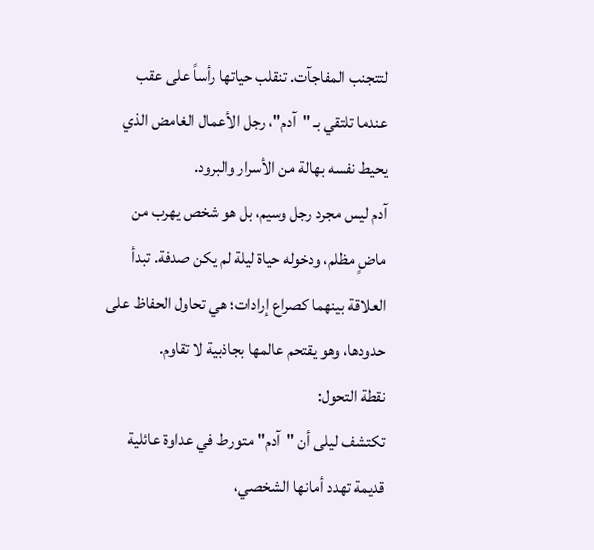لتتجنب المفاجآت. تنقلب حياتها رأساً على عقب عندما تلتقي بـ "آدم"، رجل الأعمال الغامض الذي يحيط نفسه بهالة من الأسرار والبرود.
آدم ليس مجرد رجل وسيم، بل هو شخص يهرب من ماضٍ مظلم، ودخوله حياة ليلة لم يكن صدفة. تبدأ العلاقة بينهما كصراع إرادات؛ هي تحاول الحفاظ على حدودها، وهو يقتحم عالمها بجاذبية لا تقاوم.
نقطة التحول:
تكتشف ليلى أن "آدم" متورط في عداوة عائلية قديمة تهدد أمانها الشخصي،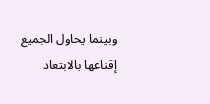وبينما يحاول الجميع إقناعها بالابتعاد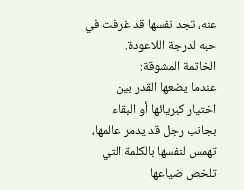عنه، تجد نفسها قد غرفت في حبه لدرجة اللاعودة.
الخاتمة المشوقة:
عندما يضعها القدر بين اختيار كبريائها أو البقاء بجانب رجل قد يدمر عالمها، تهمس لنفسها بالكلمة التي تلخص ضياعها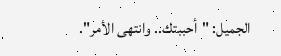الجميل: "أحببتك.. وانتهى الأمر".